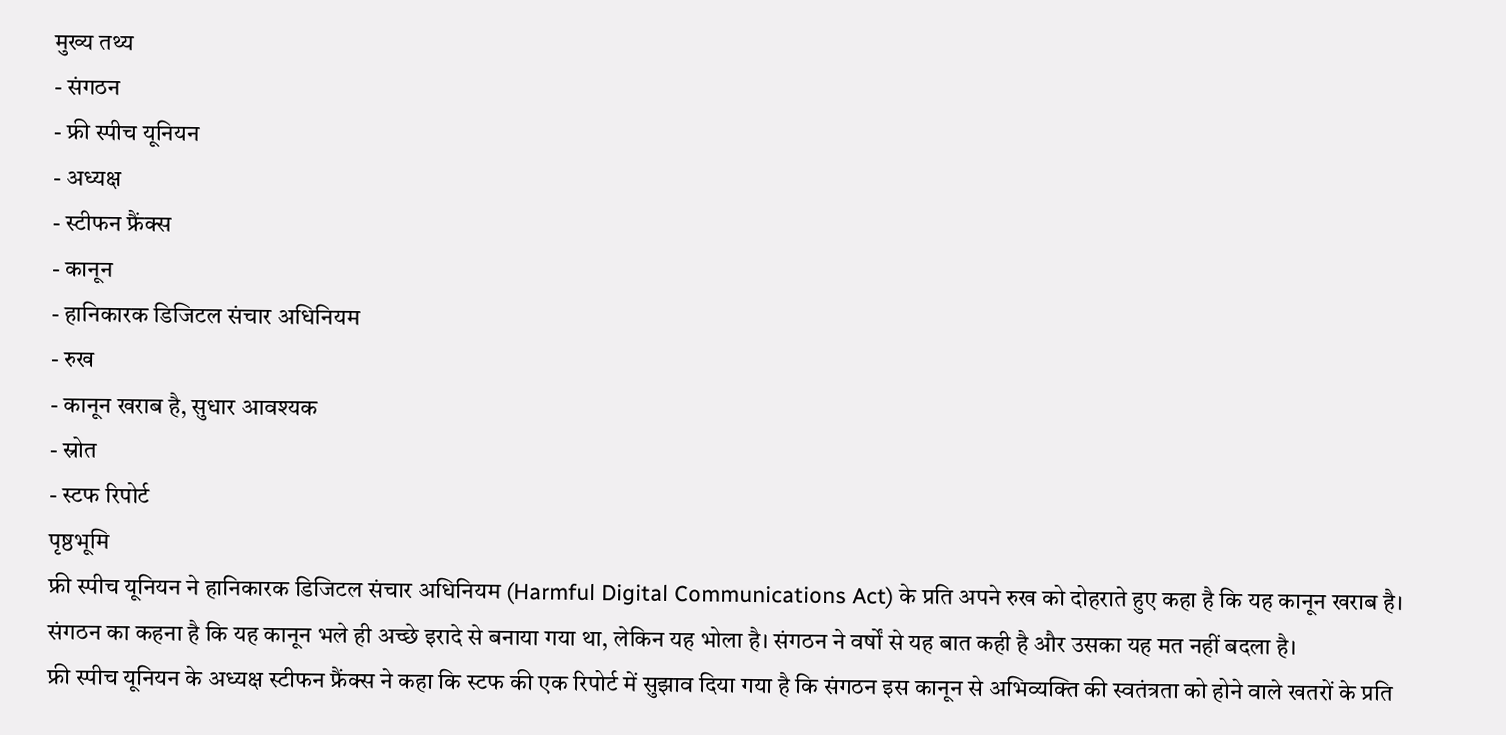मुख्य तथ्य
- संगठन
- फ्री स्पीच यूनियन
- अध्यक्ष
- स्टीफन फ्रैंक्स
- कानून
- हानिकारक डिजिटल संचार अधिनियम
- रुख
- कानून खराब है, सुधार आवश्यक
- स्रोत
- स्टफ रिपोर्ट
पृष्ठभूमि
फ्री स्पीच यूनियन ने हानिकारक डिजिटल संचार अधिनियम (Harmful Digital Communications Act) के प्रति अपने रुख को दोहराते हुए कहा है कि यह कानून खराब है। संगठन का कहना है कि यह कानून भले ही अच्छे इरादे से बनाया गया था, लेकिन यह भोला है। संगठन ने वर्षों से यह बात कही है और उसका यह मत नहीं बदला है।
फ्री स्पीच यूनियन के अध्यक्ष स्टीफन फ्रैंक्स ने कहा कि स्टफ की एक रिपोर्ट में सुझाव दिया गया है कि संगठन इस कानून से अभिव्यक्ति की स्वतंत्रता को होने वाले खतरों के प्रति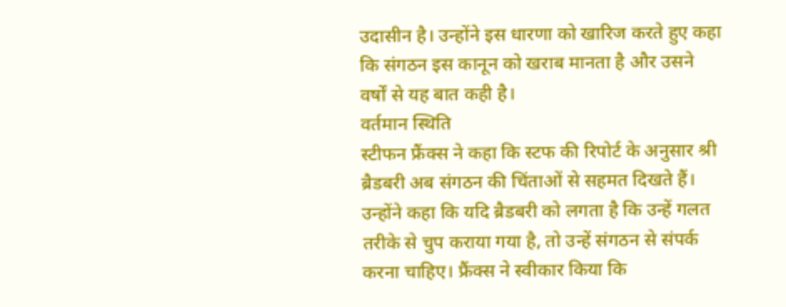उदासीन है। उन्होंने इस धारणा को खारिज करते हुए कहा कि संगठन इस कानून को खराब मानता है और उसने वर्षों से यह बात कही है।
वर्तमान स्थिति
स्टीफन फ्रैंक्स ने कहा कि स्टफ की रिपोर्ट के अनुसार श्री ब्रैडबरी अब संगठन की चिंताओं से सहमत दिखते हैं। उन्होंने कहा कि यदि ब्रैडबरी को लगता है कि उन्हें गलत तरीके से चुप कराया गया है, तो उन्हें संगठन से संपर्क करना चाहिए। फ्रैंक्स ने स्वीकार किया कि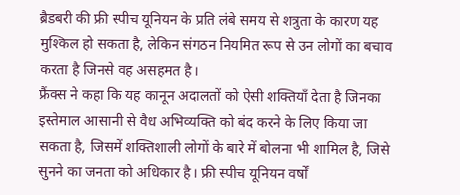ब्रैडबरी की फ्री स्पीच यूनियन के प्रति लंबे समय से शत्रुता के कारण यह मुश्किल हो सकता है, लेकिन संगठन नियमित रूप से उन लोगों का बचाव करता है जिनसे वह असहमत है।
फ्रैंक्स ने कहा कि यह कानून अदालतों को ऐसी शक्तियाँ देता है जिनका इस्तेमाल आसानी से वैध अभिव्यक्ति को बंद करने के लिए किया जा सकता है, जिसमें शक्तिशाली लोगों के बारे में बोलना भी शामिल है, जिसे सुनने का जनता को अधिकार है। फ्री स्पीच यूनियन वर्षों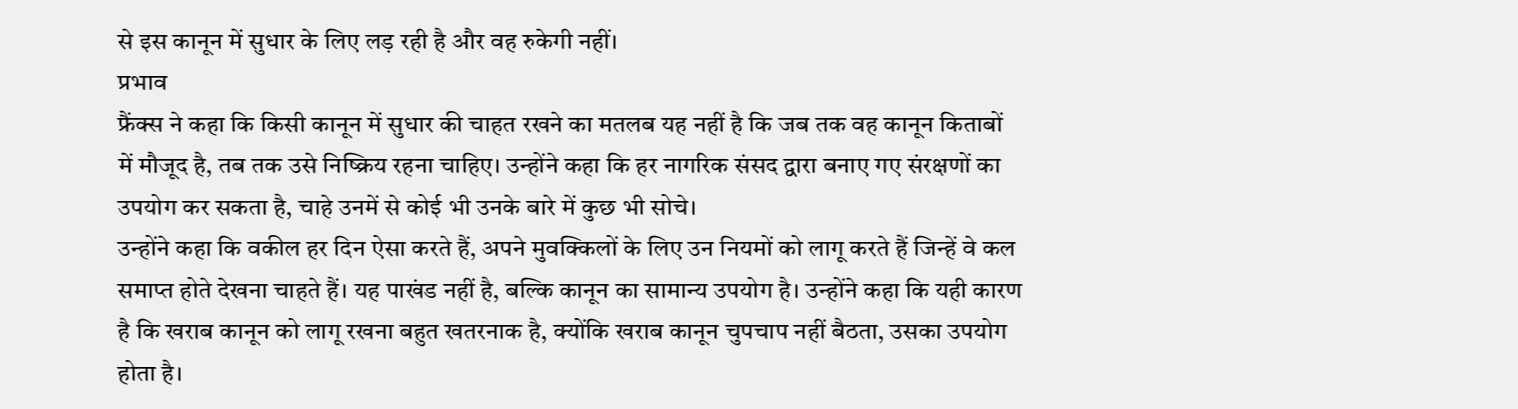से इस कानून में सुधार के लिए लड़ रही है और वह रुकेगी नहीं।
प्रभाव
फ्रैंक्स ने कहा कि किसी कानून में सुधार की चाहत रखने का मतलब यह नहीं है कि जब तक वह कानून किताबों में मौजूद है, तब तक उसे निष्क्रिय रहना चाहिए। उन्होंने कहा कि हर नागरिक संसद द्वारा बनाए गए संरक्षणों का उपयोग कर सकता है, चाहे उनमें से कोई भी उनके बारे में कुछ भी सोचे।
उन्होंने कहा कि वकील हर दिन ऐसा करते हैं, अपने मुवक्किलों के लिए उन नियमों को लागू करते हैं जिन्हें वे कल समाप्त होते देखना चाहते हैं। यह पाखंड नहीं है, बल्कि कानून का सामान्य उपयोग है। उन्होंने कहा कि यही कारण है कि खराब कानून को लागू रखना बहुत खतरनाक है, क्योंकि खराब कानून चुपचाप नहीं बैठता, उसका उपयोग होता है।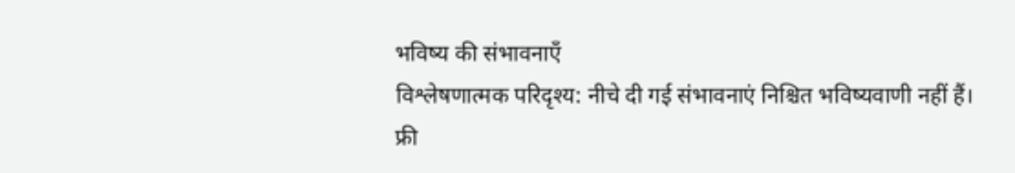भविष्य की संभावनाएँ
विश्लेषणात्मक परिदृश्य: नीचे दी गई संभावनाएं निश्चित भविष्यवाणी नहीं हैं।
फ्री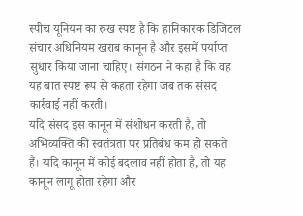स्पीच यूनियन का रुख स्पष्ट है कि हानिकारक डिजिटल संचार अधिनियम खराब कानून है और इसमें पर्याप्त सुधार किया जाना चाहिए। संगठन ने कहा है कि वह यह बात स्पष्ट रूप से कहता रहेगा जब तक संसद कार्रवाई नहीं करती।
यदि संसद इस कानून में संशोधन करती है, तो अभिव्यक्ति की स्वतंत्रता पर प्रतिबंध कम हो सकते हैं। यदि कानून में कोई बदलाव नहीं होता है, तो यह कानून लागू होता रहेगा और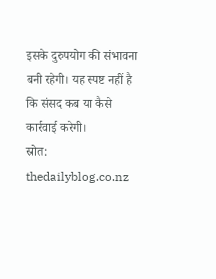इसके दुरुपयोग की संभावना बनी रहेगी। यह स्पष्ट नहीं है कि संसद कब या कैसे कार्रवाई करेगी।
स्रोत: thedailyblog.co.nz